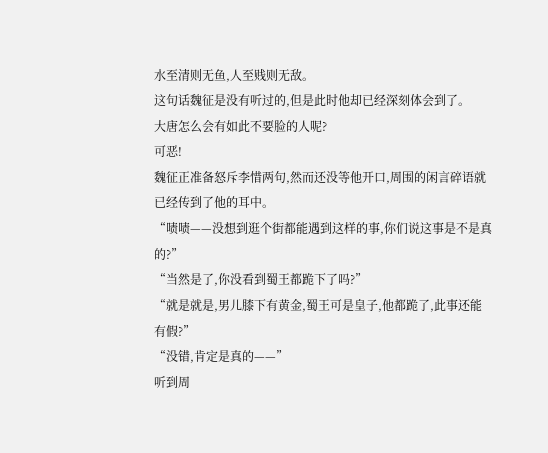水至清则无鱼,人至贱则无敌。
这句话魏征是没有听过的,但是此时他却已经深刻体会到了。
大唐怎么会有如此不要脸的人呢?
可恶!
魏征正准备怒斥李惜两句,然而还没等他开口,周围的闲言碎语就已经传到了他的耳中。
“啧啧——没想到逛个街都能遇到这样的事,你们说这事是不是真的?”
“当然是了,你没看到蜀王都跪下了吗?”
“就是就是,男儿膝下有黄金,蜀王可是皇子,他都跪了,此事还能有假?”
“没错,肯定是真的——”
听到周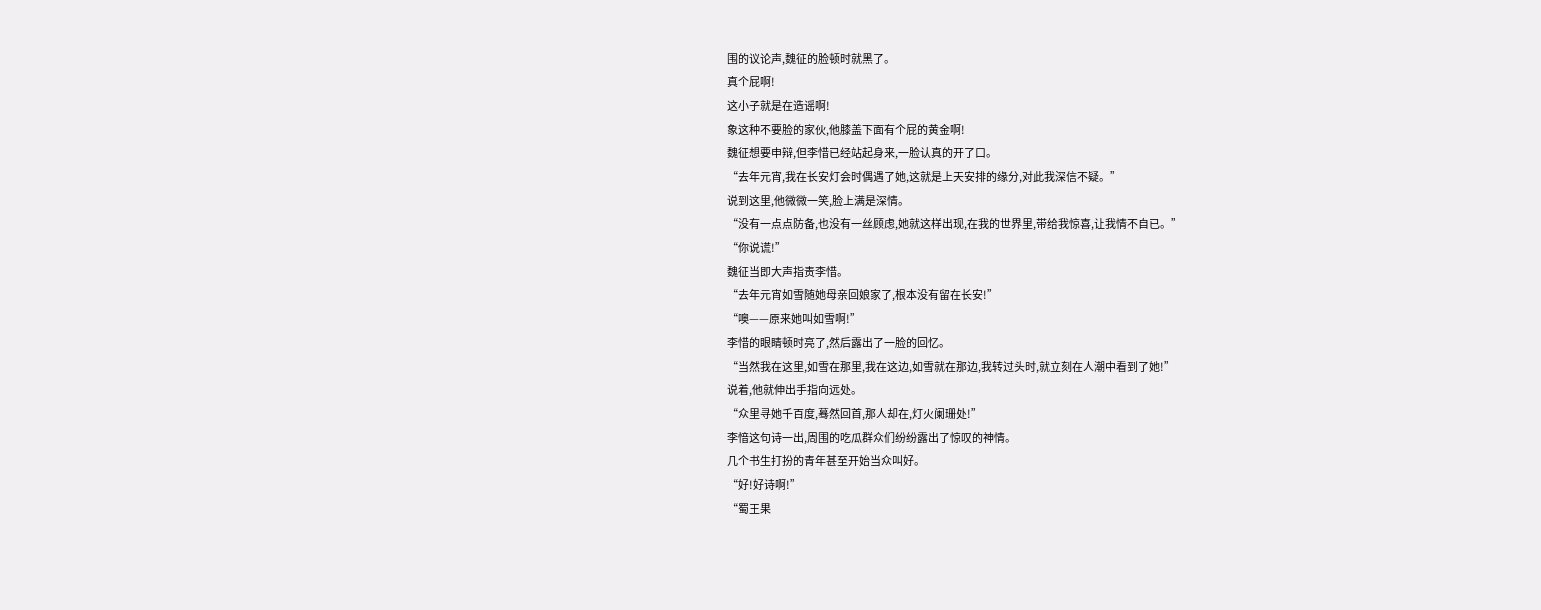围的议论声,魏征的脸顿时就黑了。
真个屁啊!
这小子就是在造谣啊!
象这种不要脸的家伙,他膝盖下面有个屁的黄金啊!
魏征想要申辩,但李惜已经站起身来,一脸认真的开了口。
“去年元宵,我在长安灯会时偶遇了她,这就是上天安排的缘分,对此我深信不疑。”
说到这里,他微微一笑,脸上满是深情。
“没有一点点防备,也没有一丝顾虑,她就这样出现,在我的世界里,带给我惊喜,让我情不自已。”
“你说谎!”
魏征当即大声指责李惜。
“去年元宵如雪随她母亲回娘家了,根本没有留在长安!”
“噢——原来她叫如雪啊!”
李惜的眼睛顿时亮了,然后露出了一脸的回忆。
“当然我在这里,如雪在那里,我在这边,如雪就在那边,我转过头时,就立刻在人潮中看到了她!”
说着,他就伸出手指向远处。
“众里寻她千百度,蓦然回首,那人却在,灯火阑珊处!”
李愔这句诗一出,周围的吃瓜群众们纷纷露出了惊叹的神情。
几个书生打扮的青年甚至开始当众叫好。
“好!好诗啊!”
“蜀王果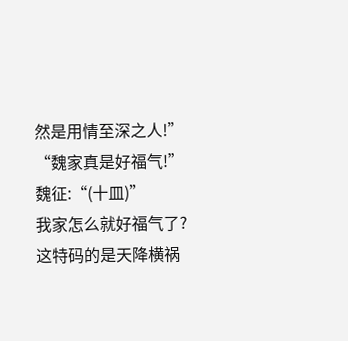然是用情至深之人!”
“魏家真是好福气!”
魏征:“(十皿)”
我家怎么就好福气了?
这特码的是天降横祸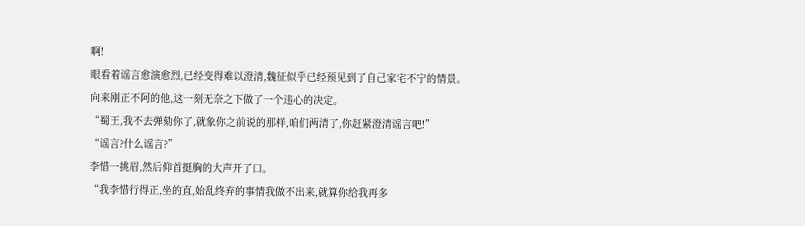啊!
眼看着谣言愈演愈烈,已经变得难以澄清,魏征似乎已经预见到了自己家宅不宁的情景。
向来刚正不阿的他,这一刻无奈之下做了一个违心的决定。
“蜀王,我不去弹劾你了,就象你之前说的那样,咱们两清了,你赶紧澄清谣言吧!”
“谣言?什么谣言?”
李惜一挑眉,然后仰首挺胸的大声开了口。
“我李惜行得正,坐的直,始乱终弃的事情我做不出来,就算你给我再多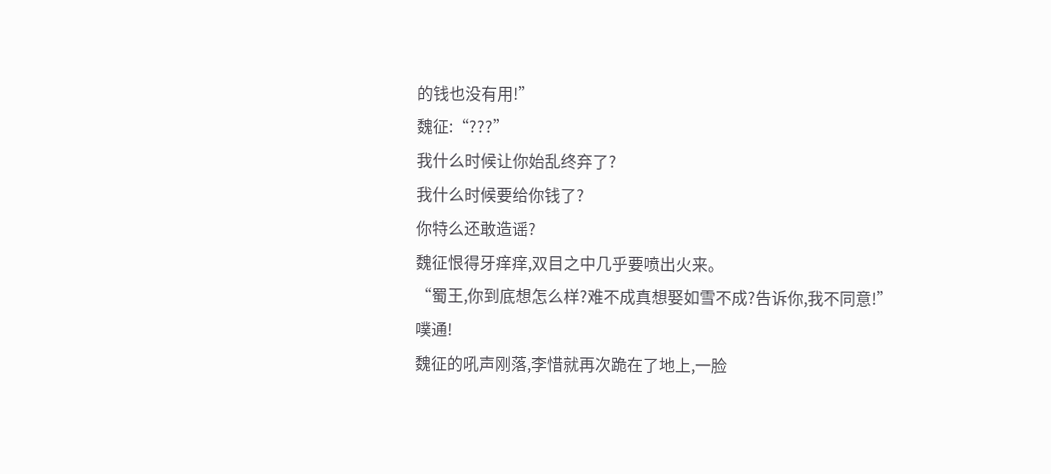的钱也没有用!”
魏征:“???”
我什么时候让你始乱终弃了?
我什么时候要给你钱了?
你特么还敢造谣?
魏征恨得牙痒痒,双目之中几乎要喷出火来。
“蜀王,你到底想怎么样?难不成真想娶如雪不成?告诉你,我不同意!”
噗通!
魏征的吼声刚落,李惜就再次跪在了地上,一脸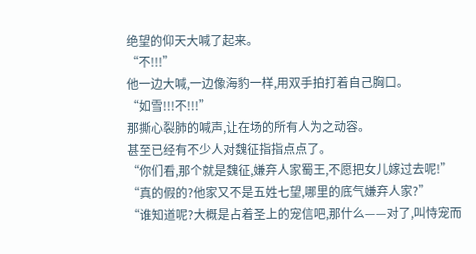绝望的仰天大喊了起来。
“不!!!”
他一边大喊,一边像海豹一样,用双手拍打着自己胸口。
“如雪!!!不!!!”
那撕心裂肺的喊声,让在场的所有人为之动容。
甚至已经有不少人对魏征指指点点了。
“你们看,那个就是魏征,嫌弃人家蜀王,不愿把女儿嫁过去呢!”
“真的假的?他家又不是五姓七望,哪里的底气嫌弃人家?”
“谁知道呢?大概是占着圣上的宠信吧,那什么——对了,叫恃宠而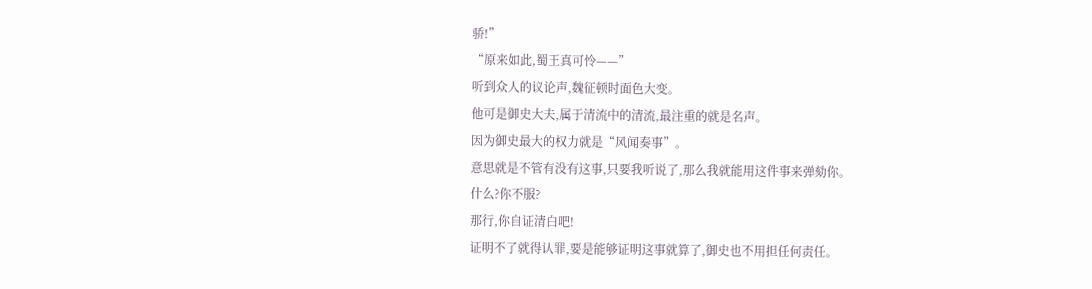骄!”
“原来如此,蜀王真可怜——”
听到众人的议论声,魏征顿时面色大变。
他可是御史大夫,属于清流中的清流,最注重的就是名声。
因为御史最大的权力就是“风闻奏事”。
意思就是不管有没有这事,只要我听说了,那么我就能用这件事来弹劾你。
什么?你不服?
那行,你自证清白吧!
证明不了就得认罪,要是能够证明这事就算了,御史也不用担任何责任。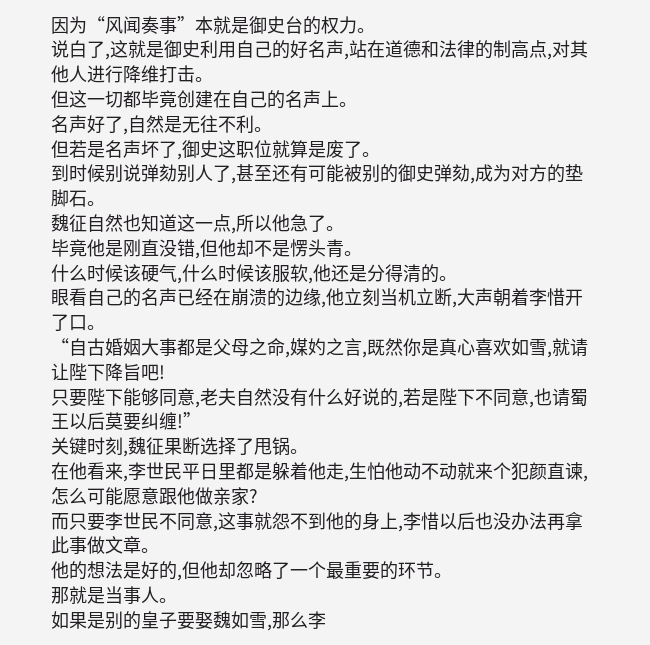因为“风闻奏事”本就是御史台的权力。
说白了,这就是御史利用自己的好名声,站在道德和法律的制高点,对其他人进行降维打击。
但这一切都毕竟创建在自己的名声上。
名声好了,自然是无往不利。
但若是名声坏了,御史这职位就算是废了。
到时候别说弹劾别人了,甚至还有可能被别的御史弹劾,成为对方的垫脚石。
魏征自然也知道这一点,所以他急了。
毕竟他是刚直没错,但他却不是愣头青。
什么时候该硬气,什么时候该服软,他还是分得清的。
眼看自己的名声已经在崩溃的边缘,他立刻当机立断,大声朝着李惜开了口。
“自古婚姻大事都是父母之命,媒妁之言,既然你是真心喜欢如雪,就请让陛下降旨吧!
只要陛下能够同意,老夫自然没有什么好说的,若是陛下不同意,也请蜀王以后莫要纠缠!”
关键时刻,魏征果断选择了甩锅。
在他看来,李世民平日里都是躲着他走,生怕他动不动就来个犯颜直谏,怎么可能愿意跟他做亲家?
而只要李世民不同意,这事就怨不到他的身上,李惜以后也没办法再拿此事做文章。
他的想法是好的,但他却忽略了一个最重要的环节。
那就是当事人。
如果是别的皇子要娶魏如雪,那么李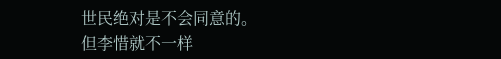世民绝对是不会同意的。
但李惜就不一样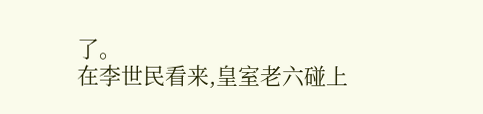了。
在李世民看来,皇室老六碰上